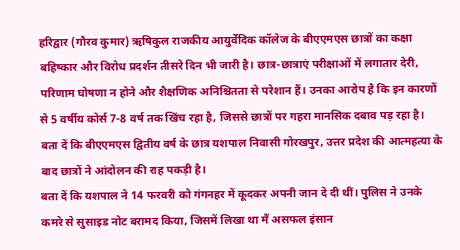हरिद्वार (गौरव कुमार) ऋषिकुल राजकीय आयुर्वेदिक कॉलेज के बीएएमएस छात्रों का कक्षा बहिष्कार और विरोध प्रदर्शन तीसरे दिन भी जारी है। छात्र-छात्राएं परीक्षाओं में लगातार देरी, परिणाम घोषणा न होने और शैक्षणिक अनिश्चितता से परेशान हैं। उनका आरोप है कि इन कारणों से 5 वर्षीय कोर्स 7-8 वर्ष तक खिंच रहा है, जिससे छात्रों पर गहरा मानसिक दबाव पड़ रहा है।
बता दें कि बीएएमएस द्वितीय वर्ष के छात्र यशपाल निवासी गोरखपुर, उत्तर प्रदेश की आत्महत्या के बाद छात्रों ने आंदोलन की राह पकड़ी है।
बता दें कि यशपाल ने 14 फरवरी को गंगनहर में कूदकर अपनी जान दे दी थीं। पुलिस ने उनके कमरे से सुसाइड नोट बरामद किया, जिसमें लिखा था मैं असफल इंसान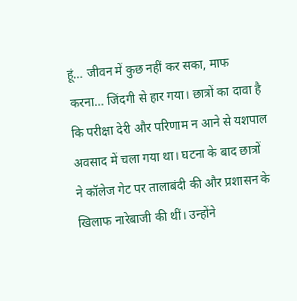हूं… जीवन में कुछ नहीं कर सका, माफ करना… जिंदगी से हार गया। छात्रों का दावा है कि परीक्षा देरी और परिणाम न आने से यशपाल अवसाद में चला गया था। घटना के बाद छात्रों ने कॉलेज गेट पर तालाबंदी की और प्रशासन के खिलाफ नारेबाजी की थीं। उन्होंने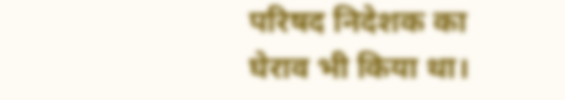परिषद निदेशक का घेराव भी किया था।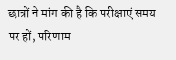छात्रों ने मांग की है कि परीक्षाएं समय पर हों, परिणाम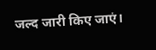जल्द जारी किए जाएं।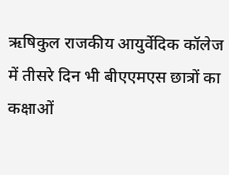ऋषिकुल राजकीय आयुर्वेदिक कॉलेज में तीसरे दिन भी बीएएमएस छात्रों का कक्षाओं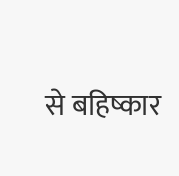से बहिष्कार